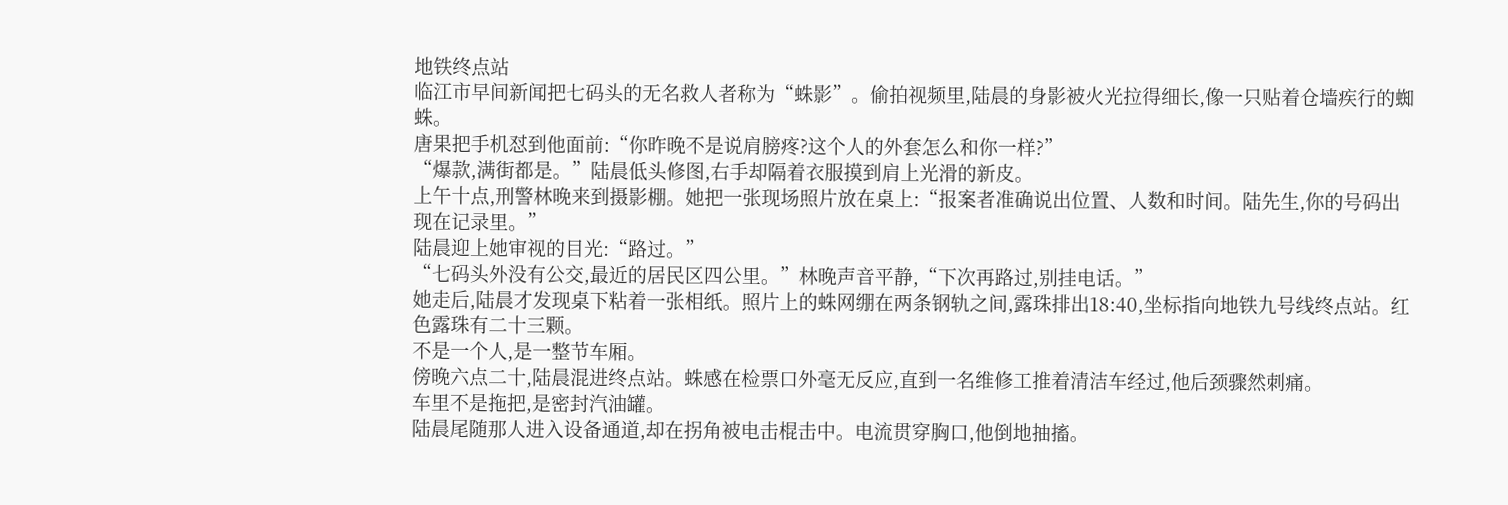地铁终点站
临江市早间新闻把七码头的无名救人者称为“蛛影”。偷拍视频里,陆晨的身影被火光拉得细长,像一只贴着仓墙疾行的蜘蛛。
唐果把手机怼到他面前:“你昨晚不是说肩膀疼?这个人的外套怎么和你一样?”
“爆款,满街都是。”陆晨低头修图,右手却隔着衣服摸到肩上光滑的新皮。
上午十点,刑警林晚来到摄影棚。她把一张现场照片放在桌上:“报案者准确说出位置、人数和时间。陆先生,你的号码出现在记录里。”
陆晨迎上她审视的目光:“路过。”
“七码头外没有公交,最近的居民区四公里。”林晚声音平静,“下次再路过,别挂电话。”
她走后,陆晨才发现桌下粘着一张相纸。照片上的蛛网绷在两条钢轨之间,露珠排出18:40,坐标指向地铁九号线终点站。红色露珠有二十三颗。
不是一个人,是一整节车厢。
傍晚六点二十,陆晨混进终点站。蛛感在检票口外毫无反应,直到一名维修工推着清洁车经过,他后颈骤然刺痛。
车里不是拖把,是密封汽油罐。
陆晨尾随那人进入设备通道,却在拐角被电击棍击中。电流贯穿胸口,他倒地抽搐。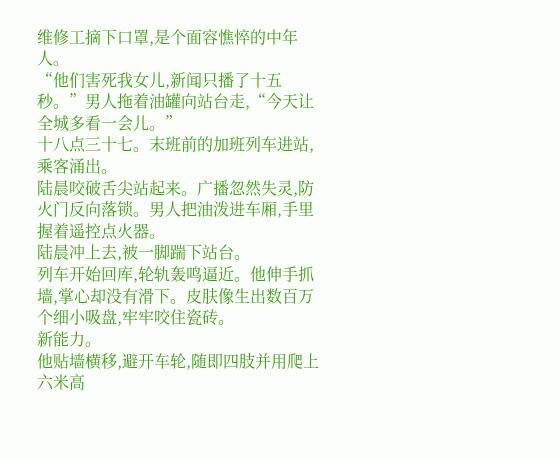维修工摘下口罩,是个面容憔悴的中年人。
“他们害死我女儿,新闻只播了十五秒。”男人拖着油罐向站台走,“今天让全城多看一会儿。”
十八点三十七。末班前的加班列车进站,乘客涌出。
陆晨咬破舌尖站起来。广播忽然失灵,防火门反向落锁。男人把油泼进车厢,手里握着遥控点火器。
陆晨冲上去,被一脚踹下站台。
列车开始回库,轮轨轰鸣逼近。他伸手抓墙,掌心却没有滑下。皮肤像生出数百万个细小吸盘,牢牢咬住瓷砖。
新能力。
他贴墙横移,避开车轮,随即四肢并用爬上六米高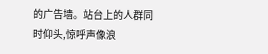的广告墙。站台上的人群同时仰头,惊呼声像浪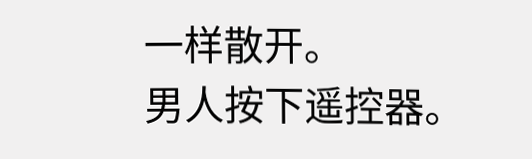一样散开。
男人按下遥控器。